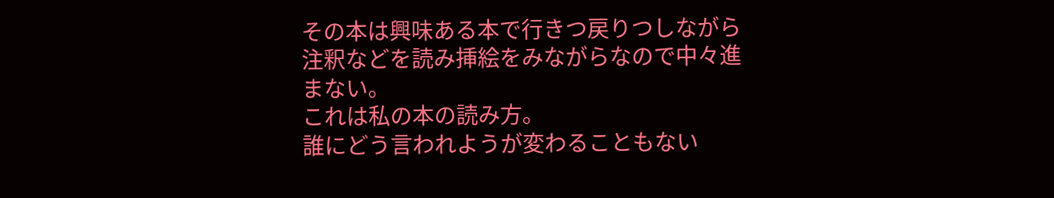その本は興味ある本で行きつ戻りつしながら注釈などを読み挿絵をみながらなので中々進まない。
これは私の本の読み方。
誰にどう言われようが変わることもない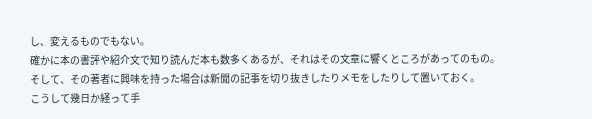し、変えるものでもない。
確かに本の書評や紹介文で知り読んだ本も数多くあるが、それはその文章に響くところがあってのもの。
そして、その著者に興味を持った場合は新聞の記事を切り抜きしたりメモをしたりして置いておく。
こうして幾日か経って手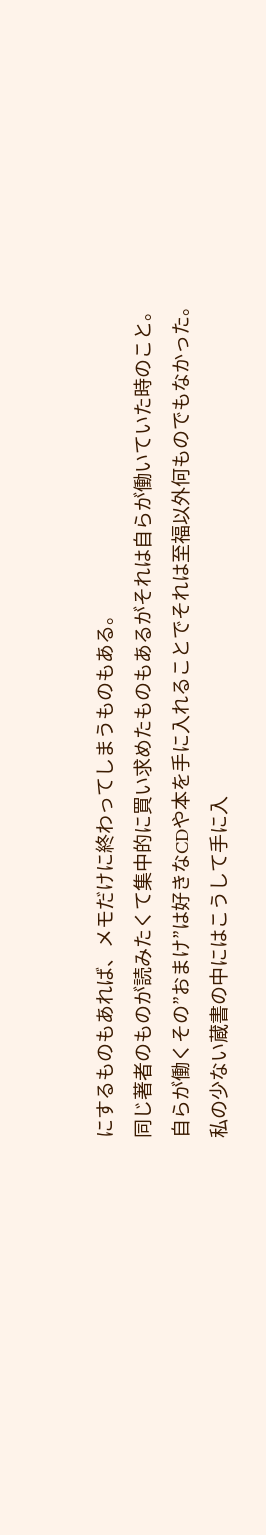にするものもあれば、メモだけに終わってしまうものもある。
同じ著者のものが読みたくて集中的に買い求めたものもあるがそれは自らが働いていた時のこと。
自らが働くその”おまけ”は好きなCDや本を手に入れることでそれは至福以外何ものでもなかった。
私の少ない蔵書の中にはこうして手に入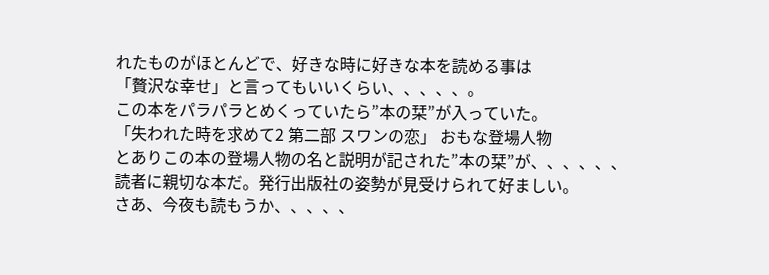れたものがほとんどで、好きな時に好きな本を読める事は
「贅沢な幸せ」と言ってもいいくらい、、、、、。
この本をパラパラとめくっていたら”本の栞”が入っていた。
「失われた時を求めて2 第二部 スワンの恋」 おもな登場人物
とありこの本の登場人物の名と説明が記された”本の栞”が、、、、、、
読者に親切な本だ。発行出版社の姿勢が見受けられて好ましい。
さあ、今夜も読もうか、、、、、